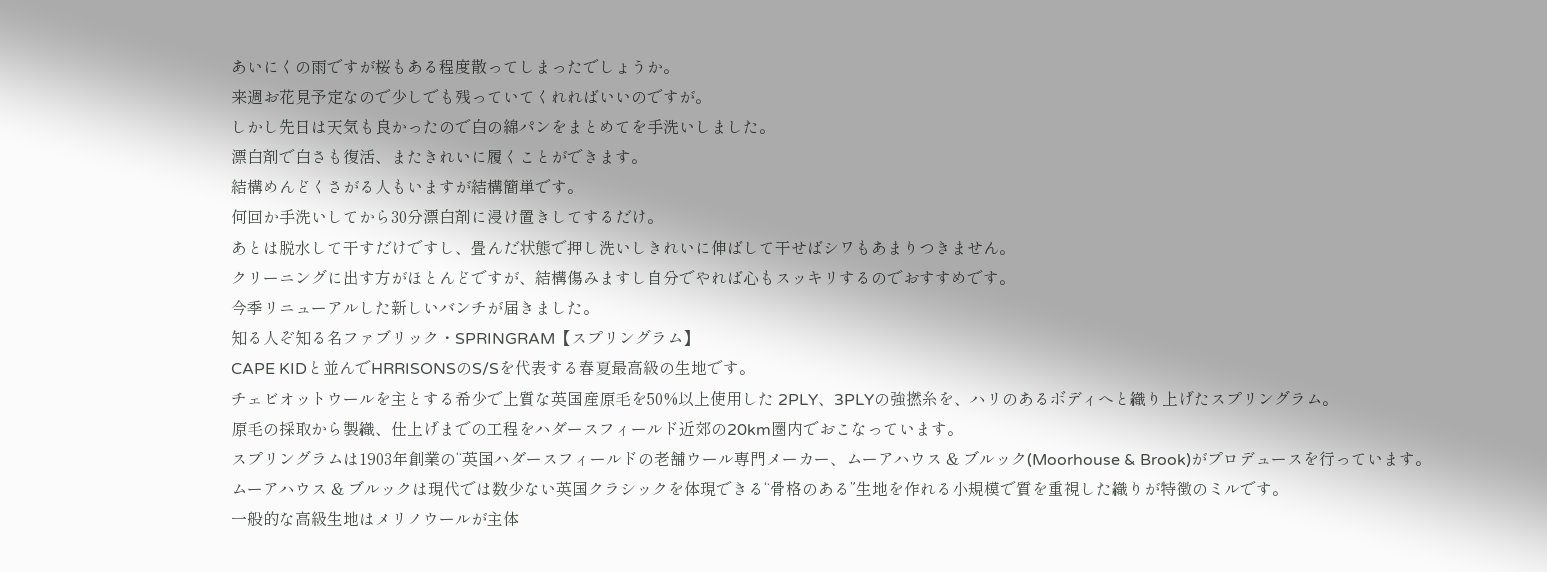あいにくの雨ですが桜もある程度散ってしまったでしょうか。
来週お花見予定なので少しでも残っていてくれればいいのですが。
しかし先日は天気も良かったので白の綿パンをまとめてを手洗いしました。
漂白剤で白さも復活、またきれいに履くことができます。
結構めんどくさがる人もいますが結構簡単です。
何回か手洗いしてから30分漂白剤に浸け置きしてするだけ。
あとは脱水して干すだけですし、畳んだ状態で押し洗いしきれいに伸ばして干せばシワもあまりつきません。
クリーニングに出す方がほとんどですが、結構傷みますし自分でやれば心もスッキリするのでおすすめです。
今季リニューアルした新しいバンチが届きました。
知る人ぞ知る名ファブリック・SPRINGRAM【スプリングラム】
CAPE KIDと並んでHRRISONSのS/Sを代表する春夏最高級の生地です。
チェビオットウールを主とする希少で上質な英国産原毛を50%以上使用した 2PLY、3PLYの強撚糸を、ハリのあるボディへと織り上げたスプリングラム。
原毛の採取から製織、仕上げまでの工程をハダースフィールド近郊の20km圏内でおこなっています。
スプリングラムは1903年創業の“英国ハダースフィールドの老舗ウール専門メーカー、ムーアハウス & ブルック(Moorhouse & Brook)がプロデュースを行っています。
ムーアハウス & ブルックは現代では数少ない英国クラシックを体現できる“骨格のある”生地を作れる小規模で質を重視した織りが特徴のミルです。
一般的な高級生地はメリノウールが主体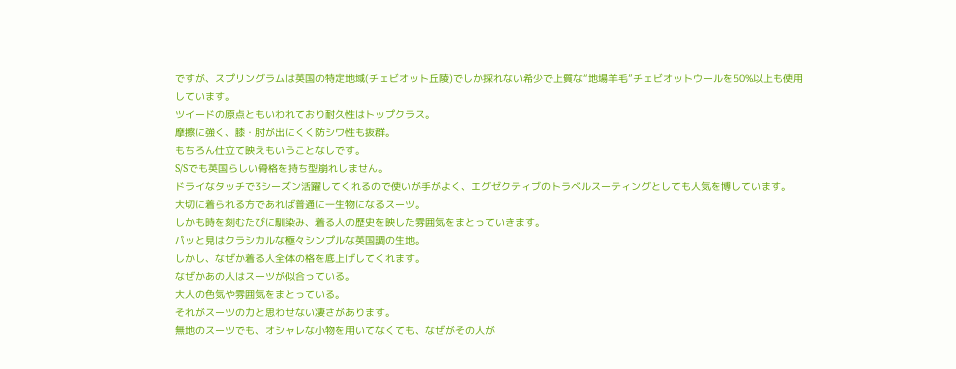ですが、スプリングラムは英国の特定地域(チェビオット丘陵)でしか採れない希少で上質な“地場羊毛”チェビオットウールを50%以上も使用しています。
ツイードの原点ともいわれており耐久性はトップクラス。
摩擦に強く、膝・肘が出にくく防シワ性も抜群。
もちろん仕立て映えもいうことなしです。
S/Sでも英国らしい骨格を持ち型崩れしません。
ドライなタッチで3シーズン活躍してくれるので使いが手がよく、エグゼクティブのトラベルスーティングとしても人気を博しています。
大切に着られる方であれば普通に一生物になるスーツ。
しかも時を刻むたびに馴染み、着る人の歴史を映した雰囲気をまとっていきます。
パッと見はクラシカルな極々シンプルな英国調の生地。
しかし、なぜか着る人全体の格を底上げしてくれます。
なぜかあの人はスーツが似合っている。
大人の色気や雰囲気をまとっている。
それがスーツの力と思わせない凄さがあります。
無地のスーツでも、オシャレな小物を用いてなくても、なぜがその人が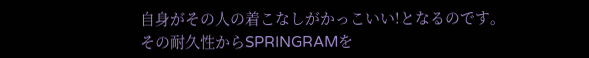自身がその人の着こなしがかっこいい!となるのです。
その耐久性からSPRINGRAMを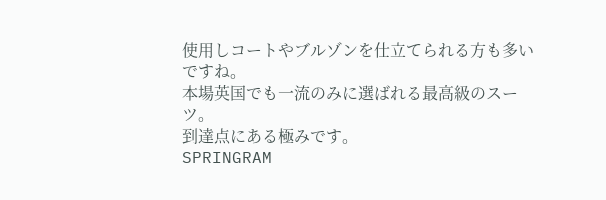使用しコートやブルゾンを仕立てられる方も多いですね。
本場英国でも一流のみに選ばれる最高級のスーツ。
到達点にある極みです。
SPRINGRAM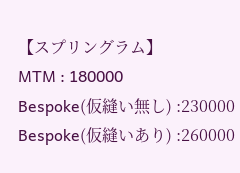【スプリングラム】
MTM : 180000
Bespoke(仮縫い無し) :230000
Bespoke(仮縫いあり) :260000